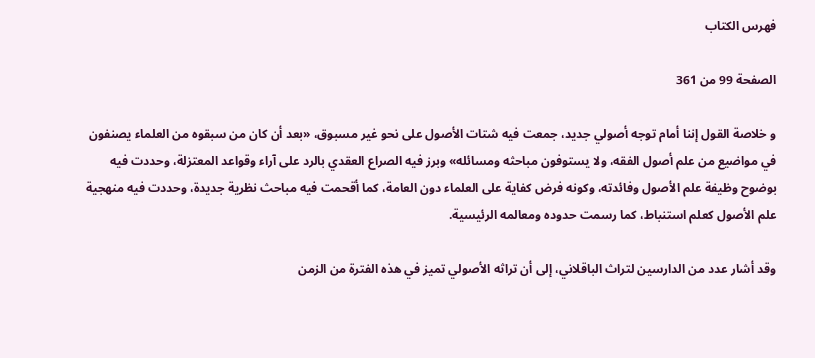فهرس الكتاب

الصفحة 99 من 361

و خلاصة القول إننا أمام توجه أصولي جديد، جمعت فيه شتات الأصول على نحو غير مسبوق، «بعد أن كان من سبقوه من العلماء يصنفون في مواضيع من علم أصول الفقه، ولا يستوفون مباحثه ومسائله» وبرز فيه الصراع العقدي بالرد على آراء وقواعد المعتزلة، وحددت فيه بوضوح وظيفة علم الأصول وفائدته، وكونه فرض كفاية على العلماء دون العامة، كما أقحمت فيه مباحث نظرية جديدة، وحددت فيه منهجية علم الأصول كعلم استنباط، كما رسمت حدوده ومعالمه الرئيسية.

وقد أشار عدد من الدارسين لتراث الباقلاني، إلى أن تراثه الأصولي تميز في هذه الفترة من الزمن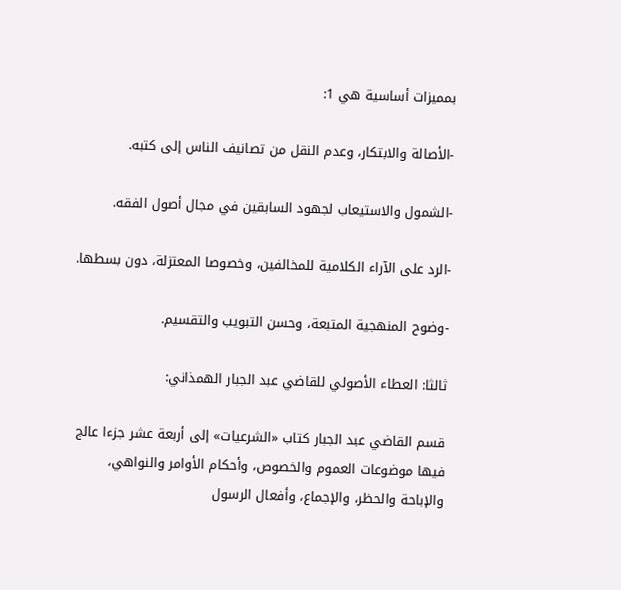بمميزات أساسية هي 1:

-الأصالة والابتكار، وعدم النقل من تصانيف الناس إلى كتبه.

-الشمول والاستيعاب لجهود السابقين في مجال أصول الفقه.

-الرد على الآراء الكلامية للمخالفين، وخصوصا المعتزلة، دون بسطها.

-وضوح المنهجية المتبعة، وحسن التبويب والتقسيم.

ثالثا: العطاء الأصولي للقاضي عبد الجبار الهمذاني:

قسم القاضي عبد الجبار كتاب «الشرعيات» إلى أربعة عشر جزءا عالج فيها موضوعات العموم والخصوص، وأحكام الأوامر والنواهي، والإباحة والحظر، والإجماع، وأفعال الرسول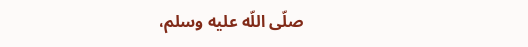صلّى اللّه عليه وسلم،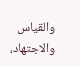والقياس والاجتهاد،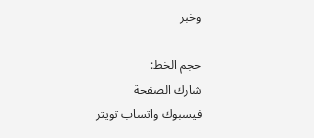وخبر

حجم الخط:
شارك الصفحة
فيسبوك واتساب تويتر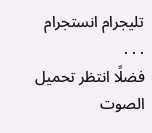تليجرام انستجرام
. . .
فضلًا انتظر تحميل الصوت